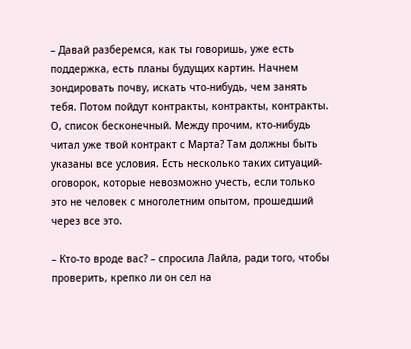– Давай разберемся, как ты говоришь, уже есть поддержка, есть планы будущих картин. Начнем зондировать почву, искать что-нибудь, чем занять тебя. Потом пойдут контракты, контракты, контракты. О, список бесконечный. Между прочим, кто-нибудь читал уже твой контракт с Марта? Там должны быть указаны все условия. Есть несколько таких ситуаций-оговорок, которые невозможно учесть, если только это не человек с многолетним опытом, прошедший через все это.

– Кто-то вроде вас? – спросила Лайла, ради того, чтобы проверить, крепко ли он сел на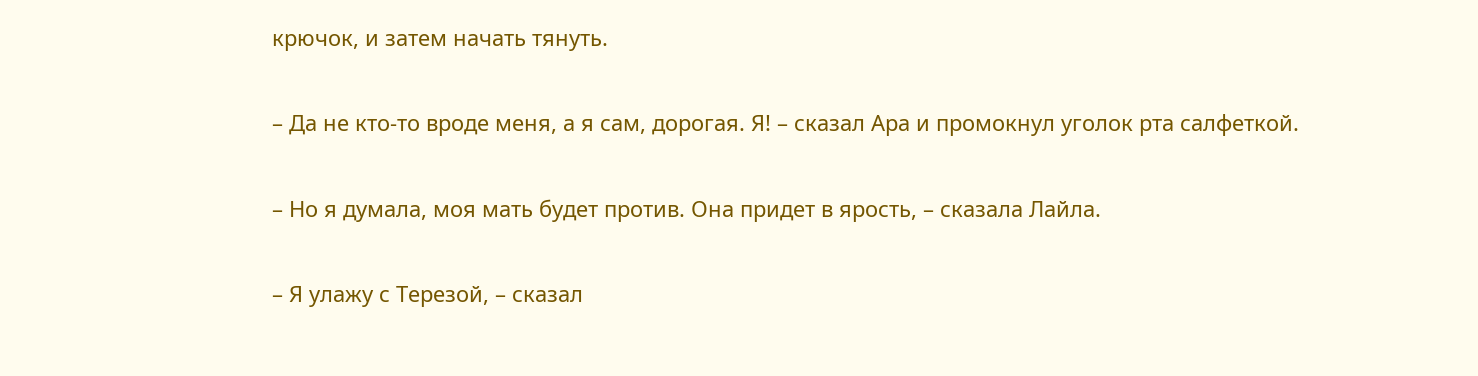крючок, и затем начать тянуть.

– Да не кто-то вроде меня, а я сам, дорогая. Я! – сказал Ара и промокнул уголок рта салфеткой.

– Но я думала, моя мать будет против. Она придет в ярость, – сказала Лайла.

– Я улажу с Терезой, – сказал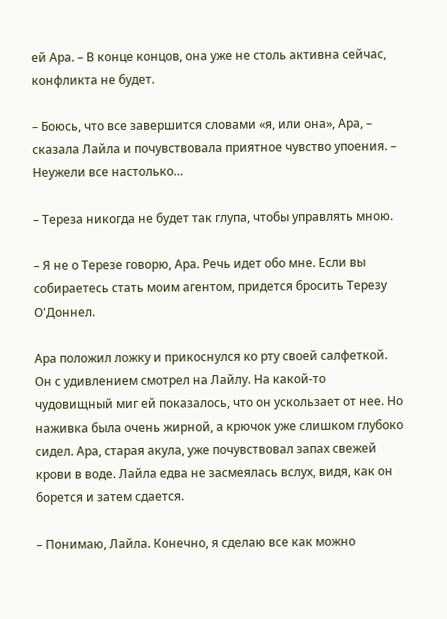ей Ара. – В конце концов, она уже не столь активна сейчас, конфликта не будет.

– Боюсь, что все завершится словами «я, или она», Ара, – сказала Лайла и почувствовала приятное чувство упоения. – Неужели все настолько…

– Тереза никогда не будет так глупа, чтобы управлять мною.

– Я не о Терезе говорю, Ара. Речь идет обо мне. Если вы собираетесь стать моим агентом, придется бросить Терезу О'Доннел.

Ара положил ложку и прикоснулся ко рту своей салфеткой. Он с удивлением смотрел на Лайлу. На какой-то чудовищный миг ей показалось, что он ускользает от нее. Но наживка была очень жирной, а крючок уже слишком глубоко сидел. Ара, старая акула, уже почувствовал запах свежей крови в воде. Лайла едва не засмеялась вслух, видя, как он борется и затем сдается.

– Понимаю, Лайла. Конечно, я сделаю все как можно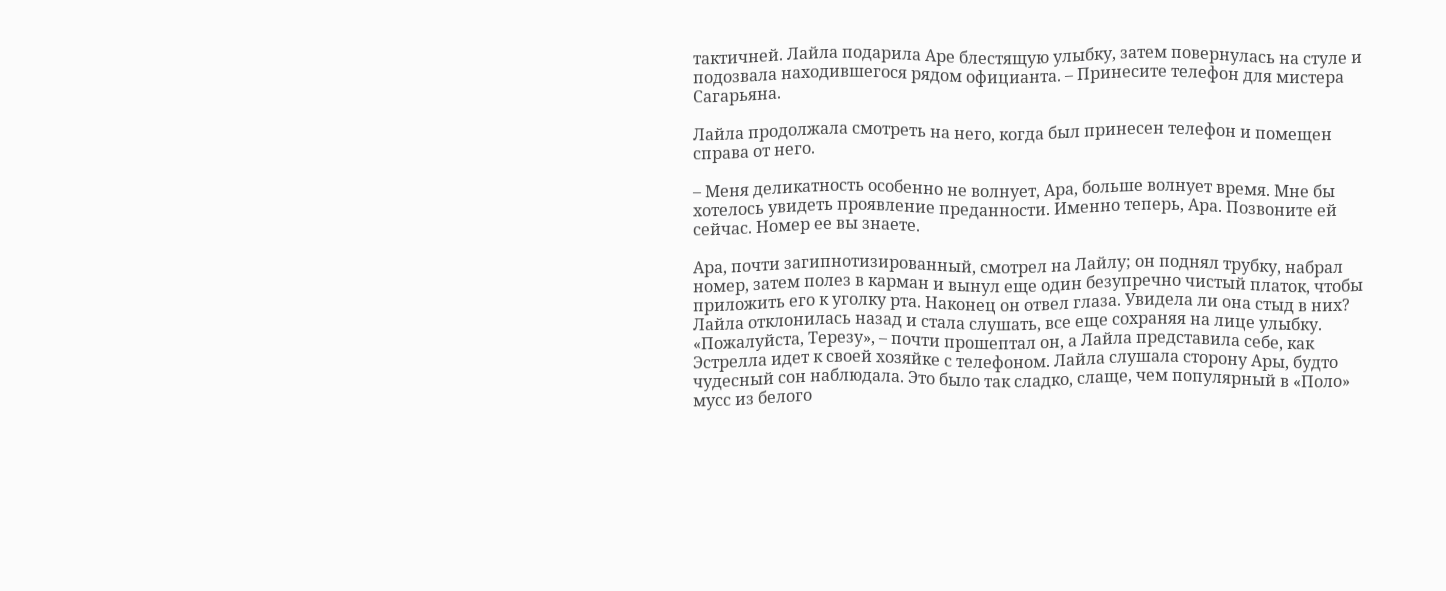тактичней. Лайла подарила Аре блестящую улыбку, затем повернулась на стуле и подозвала находившегося рядом официанта. – Принесите телефон для мистера Сагарьяна.

Лайла продолжала смотреть на него, когда был принесен телефон и помещен справа от него.

– Меня деликатность особенно не волнует, Ара, больше волнует время. Мне бы хотелось увидеть проявление преданности. Именно теперь, Ара. Позвоните ей сейчас. Номер ее вы знаете.

Ара, почти загипнотизированный, смотрел на Лайлу; он поднял трубку, набрал номер, затем полез в карман и вынул еще один безупречно чистый платок, чтобы приложить его к уголку рта. Наконец он отвел глаза. Увидела ли она стыд в них? Лайла отклонилась назад и стала слушать, все еще сохраняя на лице улыбку. «Пожалуйста, Терезу», – почти прошептал он, а Лайла представила себе, как Эстрелла идет к своей хозяйке с телефоном. Лайла слушала сторону Ары, будто чудесный сон наблюдала. Это было так сладко, слаще, чем популярный в «Поло» мусс из белого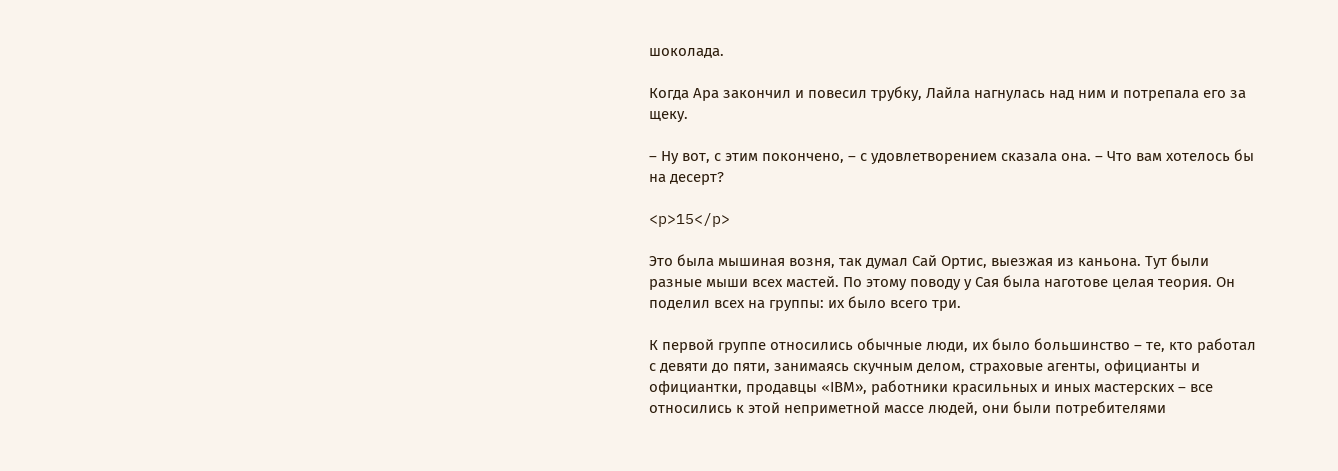шоколада.

Когда Ара закончил и повесил трубку, Лайла нагнулась над ним и потрепала его за щеку.

– Ну вот, с этим покончено, – с удовлетворением сказала она. – Что вам хотелось бы на десерт?

<p>15</p>

Это была мышиная возня, так думал Сай Ортис, выезжая из каньона. Тут были разные мыши всех мастей. По этому поводу у Сая была наготове целая теория. Он поделил всех на группы: их было всего три.

К первой группе относились обычные люди, их было большинство – те, кто работал с девяти до пяти, занимаясь скучным делом, страховые агенты, официанты и официантки, продавцы «IВМ», работники красильных и иных мастерских – все относились к этой неприметной массе людей, они были потребителями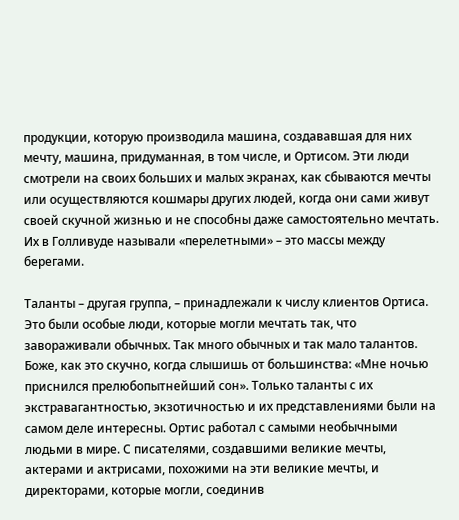продукции, которую производила машина, создававшая для них мечту, машина, придуманная, в том числе, и Ортисом. Эти люди смотрели на своих больших и малых экранах, как сбываются мечты или осуществляются кошмары других людей, когда они сами живут своей скучной жизнью и не способны даже самостоятельно мечтать. Их в Голливуде называли «перелетными» – это массы между берегами.

Таланты – другая группа, – принадлежали к числу клиентов Ортиса. Это были особые люди, которые могли мечтать так, что завораживали обычных. Так много обычных и так мало талантов. Боже, как это скучно, когда слышишь от большинства: «Мне ночью приснился прелюбопытнейший сон». Только таланты с их экстравагантностью, экзотичностью и их представлениями были на самом деле интересны. Ортис работал с самыми необычными людьми в мире. С писателями, создавшими великие мечты, актерами и актрисами, похожими на эти великие мечты, и директорами, которые могли, соединив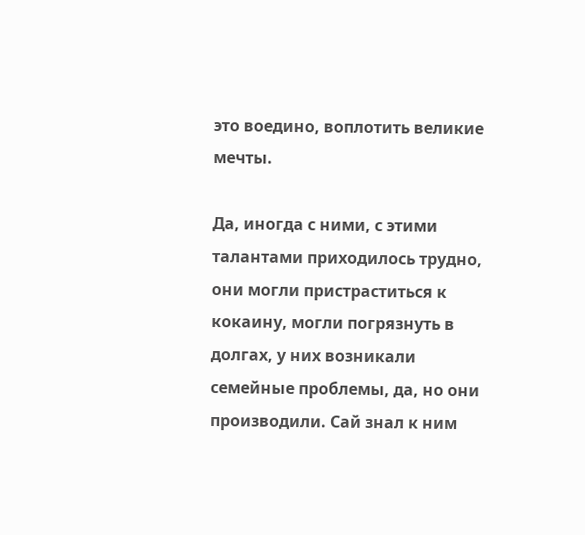это воедино, воплотить великие мечты.

Да, иногда с ними, с этими талантами приходилось трудно, они могли пристраститься к кокаину, могли погрязнуть в долгах, у них возникали семейные проблемы, да, но они производили. Сай знал к ним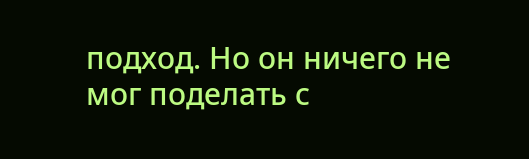подход. Но он ничего не мог поделать с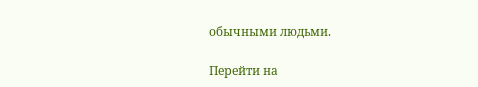обычными людьми.

Перейти на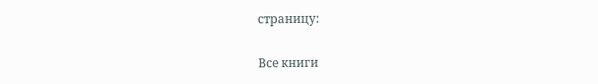страницу:

Все книги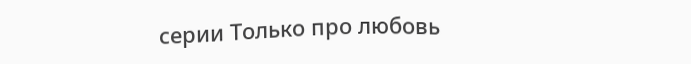серии Только про любовь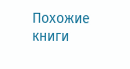Похожие книги